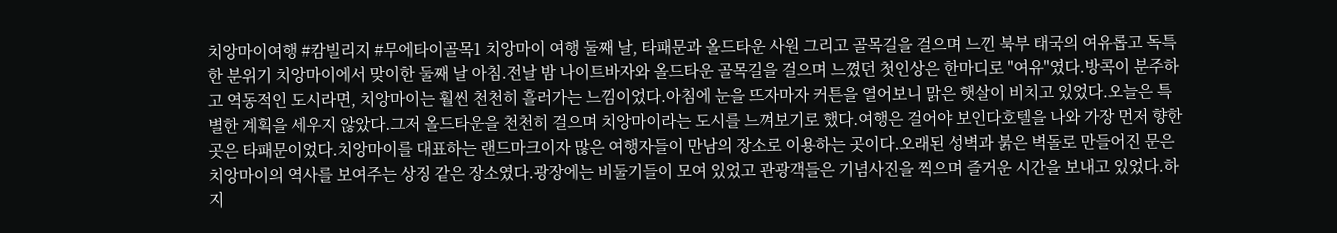치앙마이여행 #캄빌리지 #무에타이골목1 치앙마이 여행 둘째 날, 타패문과 올드타운 사원 그리고 골목길을 걸으며 느낀 북부 태국의 여유롭고 독특한 분위기 치앙마이에서 맞이한 둘째 날 아침.전날 밤 나이트바자와 올드타운 골목길을 걸으며 느꼈던 첫인상은 한마디로 "여유"였다.방콕이 분주하고 역동적인 도시라면, 치앙마이는 훨씬 천천히 흘러가는 느낌이었다.아침에 눈을 뜨자마자 커튼을 열어보니 맑은 햇살이 비치고 있었다.오늘은 특별한 계획을 세우지 않았다.그저 올드타운을 천천히 걸으며 치앙마이라는 도시를 느껴보기로 했다.여행은 걸어야 보인다호텔을 나와 가장 먼저 향한 곳은 타패문이었다.치앙마이를 대표하는 랜드마크이자 많은 여행자들이 만남의 장소로 이용하는 곳이다.오래된 성벽과 붉은 벽돌로 만들어진 문은 치앙마이의 역사를 보여주는 상징 같은 장소였다.광장에는 비둘기들이 모여 있었고 관광객들은 기념사진을 찍으며 즐거운 시간을 보내고 있었다.하지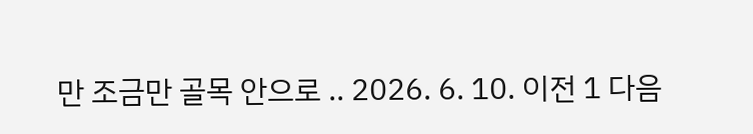만 조금만 골목 안으로 .. 2026. 6. 10. 이전 1 다음